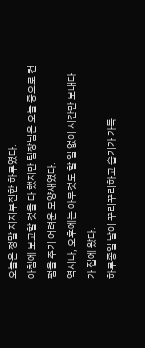오늘은 정말 지지부진한 하루였다.
아침에 보고할 것을 다 했지만 팀장님은 오늘 중으로 컨펌을 주기 어려운 모양새였다.
역시나, 오후에는 아무것도 할 일 없이 시간만 보내다가 집에 왔다.
하루종일 날이 꾸리꾸리하고 습기가 가득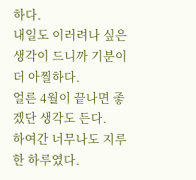하다.
내일도 이러려나 싶은 생각이 드니까 기분이 더 아찔하다.
얼른 4월이 끝나면 좋겠단 생각도 든다.
하여간 너무나도 지루한 하루였다.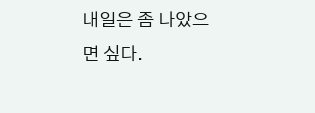내일은 좀 나았으면 싶다.